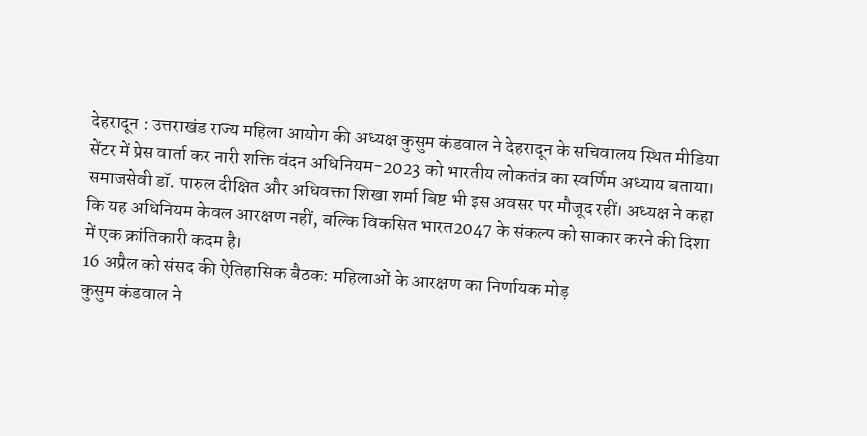देहरादून : उत्तराखंड राज्य महिला आयोग की अध्यक्ष कुसुम कंडवाल ने देहरादून के सचिवालय स्थित मीडिया सेंटर में प्रेस वार्ता कर नारी शक्ति वंदन अधिनियम-2023 को भारतीय लोकतंत्र का स्वर्णिम अध्याय बताया। समाजसेवी डॉ. पारुल दीक्षित और अधिवक्ता शिखा शर्मा बिष्ट भी इस अवसर पर मौजूद रहीं। अध्यक्ष ने कहा कि यह अधिनियम केवल आरक्षण नहीं, बल्कि विकसित भारत2047 के संकल्प को साकार करने की दिशा में एक क्रांतिकारी कदम है।
16 अप्रैल को संसद की ऐतिहासिक बैठक: महिलाओं के आरक्षण का निर्णायक मोड़
कुसुम कंडवाल ने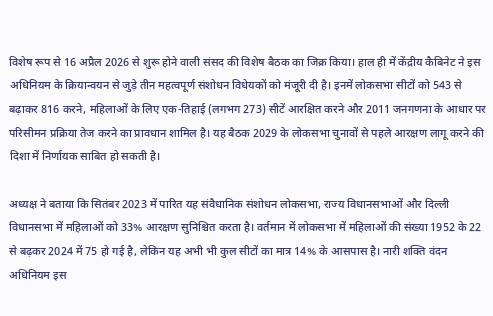विशेष रूप से 16 अप्रैल 2026 से शुरू होने वाली संसद की विशेष बैठक का जिक्र किया। हाल ही में केंद्रीय कैबिनेट ने इस अधिनियम के क्रियान्वयन से जुड़े तीन महत्वपूर्ण संशोधन विधेयकों को मंजूरी दी है। इनमें लोकसभा सीटों को 543 से बढ़ाकर 816 करने, महिलाओं के लिए एक-तिहाई (लगभग 273) सीटें आरक्षित करने और 2011 जनगणना के आधार पर परिसीमन प्रक्रिया तेज करने का प्रावधान शामिल है। यह बैठक 2029 के लोकसभा चुनावों से पहले आरक्षण लागू करने की दिशा में निर्णायक साबित हो सकती है।

अध्यक्ष ने बताया कि सितंबर 2023 में पारित यह संवैधानिक संशोधन लोकसभा, राज्य विधानसभाओं और दिल्ली विधानसभा में महिलाओं को 33% आरक्षण सुनिश्चित करता है। वर्तमान में लोकसभा में महिलाओं की संख्या 1952 के 22 से बढ़कर 2024 में 75 हो गई है, लेकिन यह अभी भी कुल सीटों का मात्र 14% के आसपास है। नारी शक्ति वंदन अधिनियम इस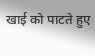खाई को पाटते हुए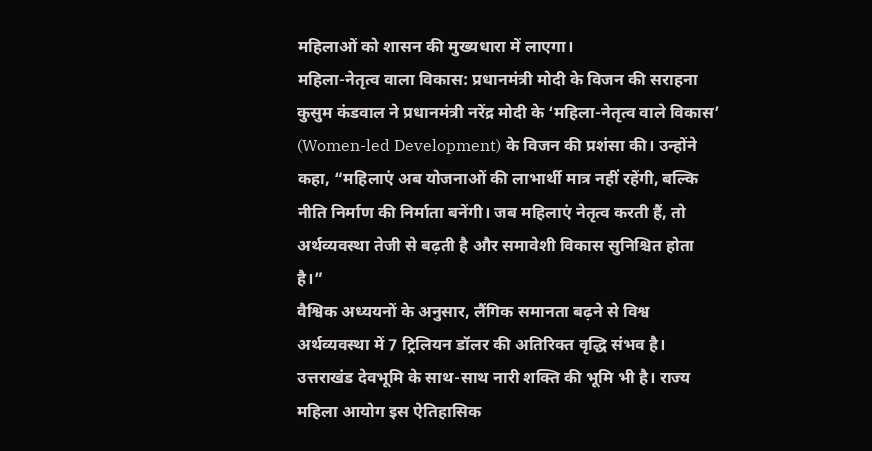महिलाओं को शासन की मुख्यधारा में लाएगा।
महिला-नेतृत्व वाला विकास: प्रधानमंत्री मोदी के विजन की सराहना
कुसुम कंडवाल ने प्रधानमंत्री नरेंद्र मोदी के ‘महिला-नेतृत्व वाले विकास’ (Women-led Development) के विजन की प्रशंसा की। उन्होंने कहा, “महिलाएं अब योजनाओं की लाभार्थी मात्र नहीं रहेंगी, बल्कि नीति निर्माण की निर्माता बनेंगी। जब महिलाएं नेतृत्व करती हैं, तो अर्थव्यवस्था तेजी से बढ़ती है और समावेशी विकास सुनिश्चित होता है।”
वैश्विक अध्ययनों के अनुसार, लैंगिक समानता बढ़ने से विश्व अर्थव्यवस्था में 7 ट्रिलियन डॉलर की अतिरिक्त वृद्धि संभव है। उत्तराखंड देवभूमि के साथ-साथ नारी शक्ति की भूमि भी है। राज्य महिला आयोग इस ऐतिहासिक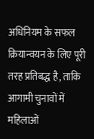अधिनियम के सफल क्रियान्वयन के लिए पूरी तरह प्रतिबद्ध है, ताकि आगामी चुनावों में महिलाओं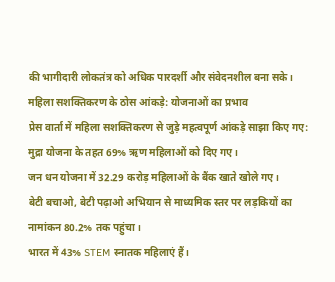की भागीदारी लोकतंत्र को अधिक पारदर्शी और संवेदनशील बना सके।
महिला सशक्तिकरण के ठोस आंकड़े: योजनाओं का प्रभाव
प्रेस वार्ता में महिला सशक्तिकरण से जुड़े महत्वपूर्ण आंकड़े साझा किए गए:
मुद्रा योजना के तहत 69% ऋण महिलाओं को दिए गए।
जन धन योजना में 32.29 करोड़ महिलाओं के बैंक खाते खोले गए।
बेटी बचाओ, बेटी पढ़ाओ अभियान से माध्यमिक स्तर पर लड़कियों का नामांकन 80.2% तक पहुंचा।
भारत में 43% STEM स्नातक महिलाएं हैं।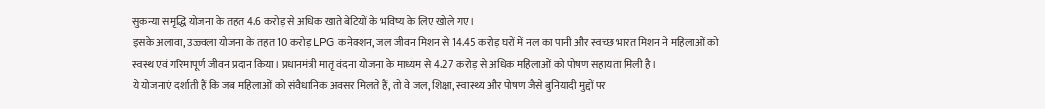सुकन्या समृद्धि योजना के तहत 4.6 करोड़ से अधिक खाते बेटियों के भविष्य के लिए खोले गए।
इसके अलावा, उज्ज्वला योजना के तहत 10 करोड़ LPG कनेक्शन, जल जीवन मिशन से 14.45 करोड़ घरों में नल का पानी और स्वच्छ भारत मिशन ने महिलाओं को स्वस्थ एवं गरिमापूर्ण जीवन प्रदान किया। प्रधानमंत्री मातृ वंदना योजना के माध्यम से 4.27 करोड़ से अधिक महिलाओं को पोषण सहायता मिली है।
ये योजनाएं दर्शाती हैं कि जब महिलाओं को संवैधानिक अवसर मिलते हैं, तो वे जल, शिक्षा, स्वास्थ्य और पोषण जैसे बुनियादी मुद्दों पर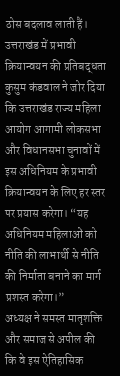ठोस बदलाव लाती हैं।
उत्तराखंड में प्रभावी क्रियान्वयन की प्रतिबद्धता
कुसुम कंडवाल ने जोर दिया कि उत्तराखंड राज्य महिला आयोग आगामी लोकसभा और विधानसभा चुनावों में इस अधिनियम के प्रभावी क्रियान्वयन के लिए हर स्तर पर प्रयास करेगा। “यह अधिनियम महिलाओं को नीति की लाभार्थी से नीति की निर्माता बनाने का मार्ग प्रशस्त करेगा।”
अध्यक्ष ने समस्त मातृशक्ति और समाज से अपील की कि वे इस ऐतिहासिक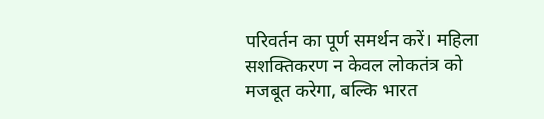परिवर्तन का पूर्ण समर्थन करें। महिला सशक्तिकरण न केवल लोकतंत्र को मजबूत करेगा, बल्कि भारत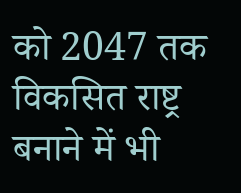को 2047 तक विकसित राष्ट्र बनाने में भी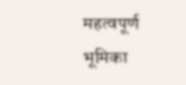महत्वपूर्ण भूमिका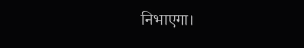निभाएगा।